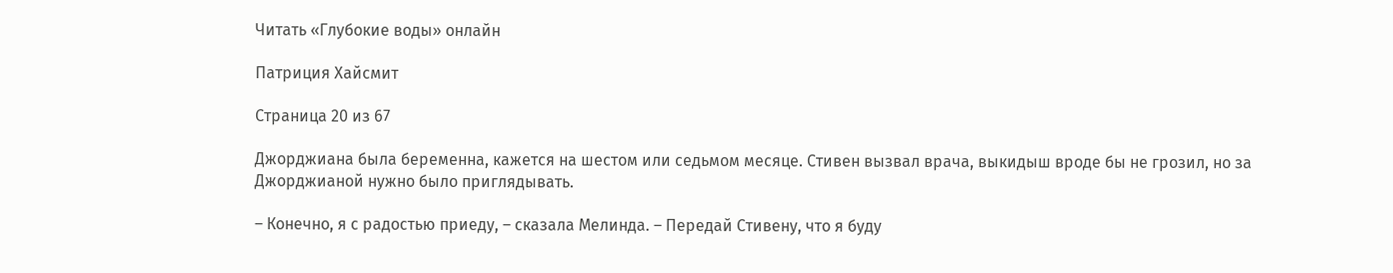Читать «Глубокие воды» онлайн

Патриция Хайсмит

Страница 20 из 67

Джорджиана была беременна, кажется на шестом или седьмом месяце. Стивен вызвал врача, выкидыш вроде бы не грозил, но за Джорджианой нужно было приглядывать.

– Конечно, я с радостью приеду, – сказала Мелинда. – Передай Стивену, что я буду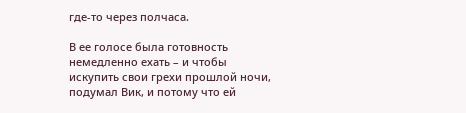где-то через полчаса.

В ее голосе была готовность немедленно ехать – и чтобы искупить свои грехи прошлой ночи, подумал Вик, и потому что ей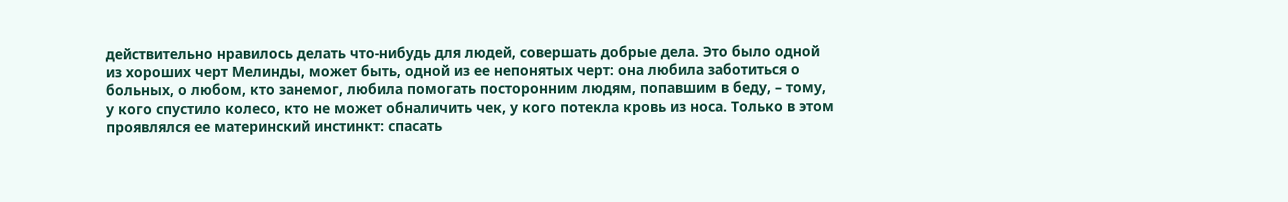действительно нравилось делать что-нибудь для людей, совершать добрые дела. Это было одной из хороших черт Мелинды, может быть, одной из ее непонятых черт: она любила заботиться о больных, о любом, кто занемог, любила помогать посторонним людям, попавшим в беду, – тому, у кого спустило колесо, кто не может обналичить чек, у кого потекла кровь из носа. Только в этом проявлялся ее материнский инстинкт: спасать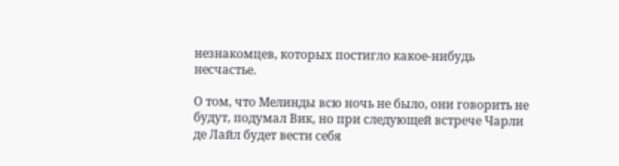незнакомцев, которых постигло какое-нибудь несчастье.

О том, что Мелинды всю ночь не было, они говорить не будут, подумал Вик, но при следующей встрече Чарли де Лайл будет вести себя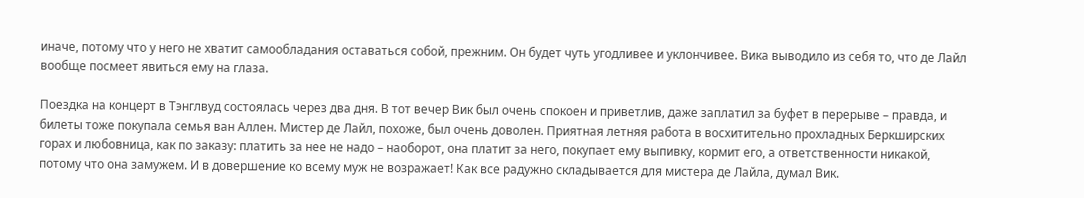иначе, потому что у него не хватит самообладания оставаться собой, прежним. Он будет чуть угодливее и уклончивее. Вика выводило из себя то, что де Лайл вообще посмеет явиться ему на глаза.

Поездка на концерт в Тэнглвуд состоялась через два дня. В тот вечер Вик был очень спокоен и приветлив, даже заплатил за буфет в перерыве – правда, и билеты тоже покупала семья ван Аллен. Мистер де Лайл, похоже, был очень доволен. Приятная летняя работа в восхитительно прохладных Беркширских горах и любовница, как по заказу: платить за нее не надо – наоборот, она платит за него, покупает ему выпивку, кормит его, а ответственности никакой, потому что она замужем. И в довершение ко всему муж не возражает! Как все радужно складывается для мистера де Лайла, думал Вик.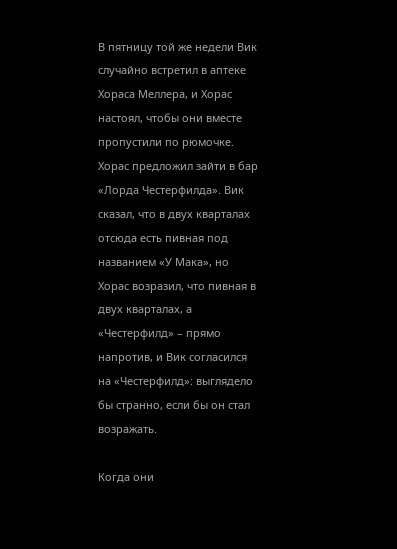В пятницу той же недели Вик случайно встретил в аптеке Хораса Меллера, и Хорас настоял, чтобы они вместе пропустили по рюмочке. Хорас предложил зайти в бар «Лорда Честерфилда». Вик сказал, что в двух кварталах отсюда есть пивная под названием «У Мака», но Хорас возразил, что пивная в двух кварталах, а «Честерфилд» – прямо напротив, и Вик согласился на «Честерфилд»: выглядело бы странно, если бы он стал возражать.

Когда они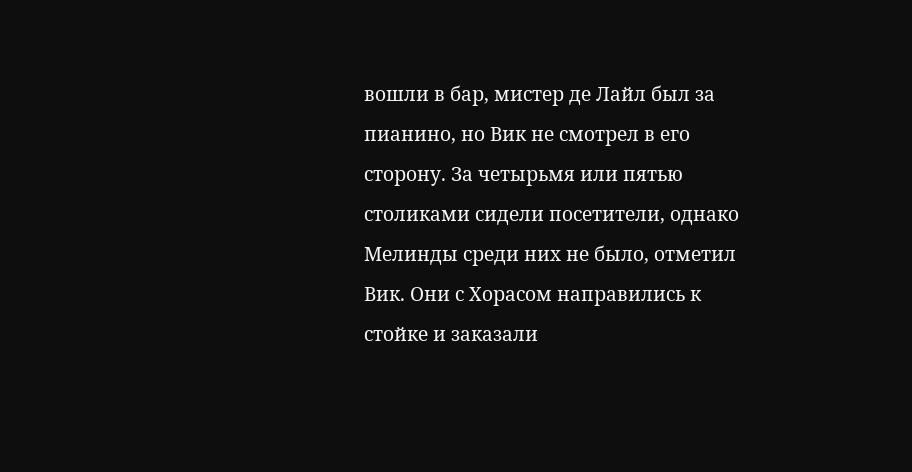вошли в бар, мистер де Лайл был за пианино, но Вик не смотрел в его сторону. За четырьмя или пятью столиками сидели посетители, однако Мелинды среди них не было, отметил Вик. Они с Хорасом направились к стойке и заказали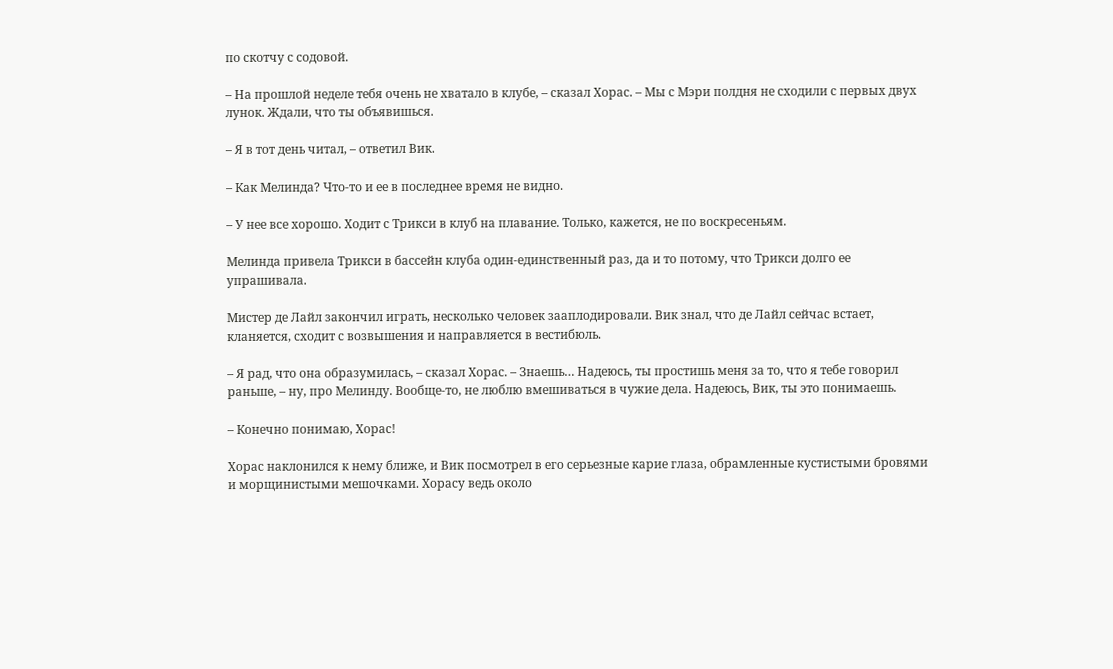по скотчу с содовой.

– На прошлой неделе тебя очень не хватало в клубе, – сказал Хорас. – Мы с Мэри полдня не сходили с первых двух лунок. Ждали, что ты объявишься.

– Я в тот день читал, – ответил Вик.

– Как Мелинда? Что-то и ее в последнее время не видно.

– У нее все хорошо. Ходит с Трикси в клуб на плавание. Только, кажется, не по воскресеньям.

Мелинда привела Трикси в бассейн клуба один-единственный раз, да и то потому, что Трикси долго ее упрашивала.

Мистер де Лайл закончил играть, несколько человек зааплодировали. Вик знал, что де Лайл сейчас встает, кланяется, сходит с возвышения и направляется в вестибюль.

– Я рад, что она образумилась, – сказал Хорас. – Знаешь… Надеюсь, ты простишь меня за то, что я тебе говорил раньше, – ну, про Мелинду. Вообще-то, не люблю вмешиваться в чужие дела. Надеюсь, Вик, ты это понимаешь.

– Конечно понимаю, Хорас!

Хорас наклонился к нему ближе, и Вик посмотрел в его серьезные карие глаза, обрамленные кустистыми бровями и морщинистыми мешочками. Хорасу ведь около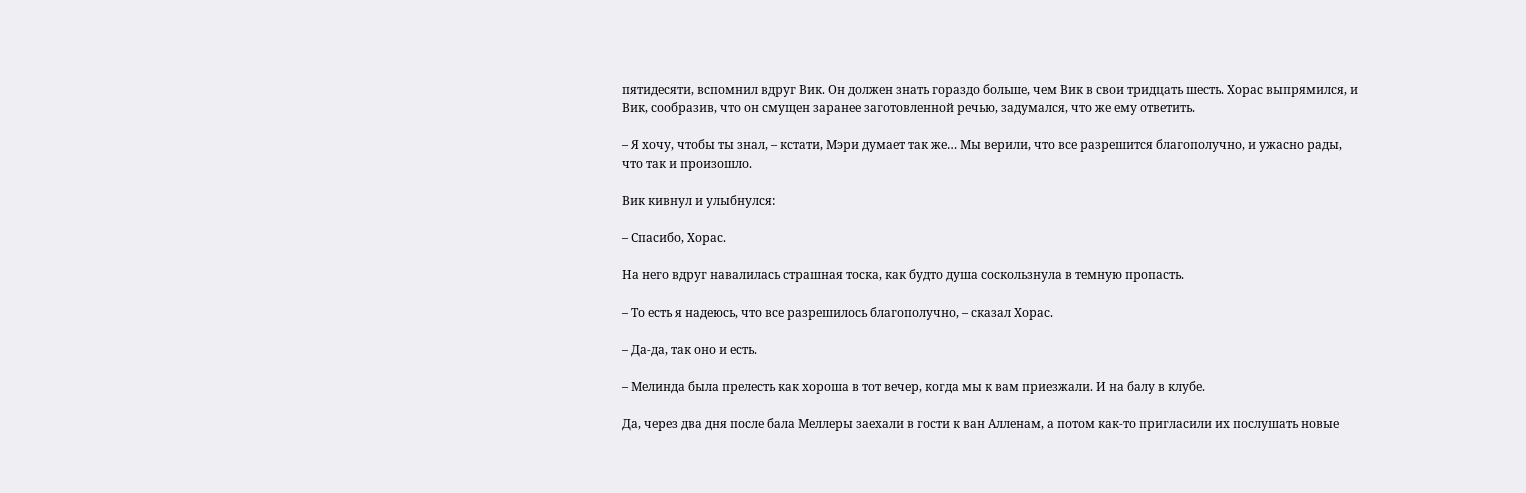пятидесяти, вспомнил вдруг Вик. Он должен знать гораздо больше, чем Вик в свои тридцать шесть. Хорас выпрямился, и Вик, сообразив, что он смущен заранее заготовленной речью, задумался, что же ему ответить.

– Я хочу, чтобы ты знал, – кстати, Мэри думает так же… Мы верили, что все разрешится благополучно, и ужасно рады, что так и произошло.

Вик кивнул и улыбнулся:

– Спасибо, Хорас.

На него вдруг навалилась страшная тоска, как будто душа соскользнула в темную пропасть.

– То есть я надеюсь, что все разрешилось благополучно, – сказал Хорас.

– Да-да, так оно и есть.

– Мелинда была прелесть как хороша в тот вечер, когда мы к вам приезжали. И на балу в клубе.

Да, через два дня после бала Меллеры заехали в гости к ван Алленам, а потом как-то пригласили их послушать новые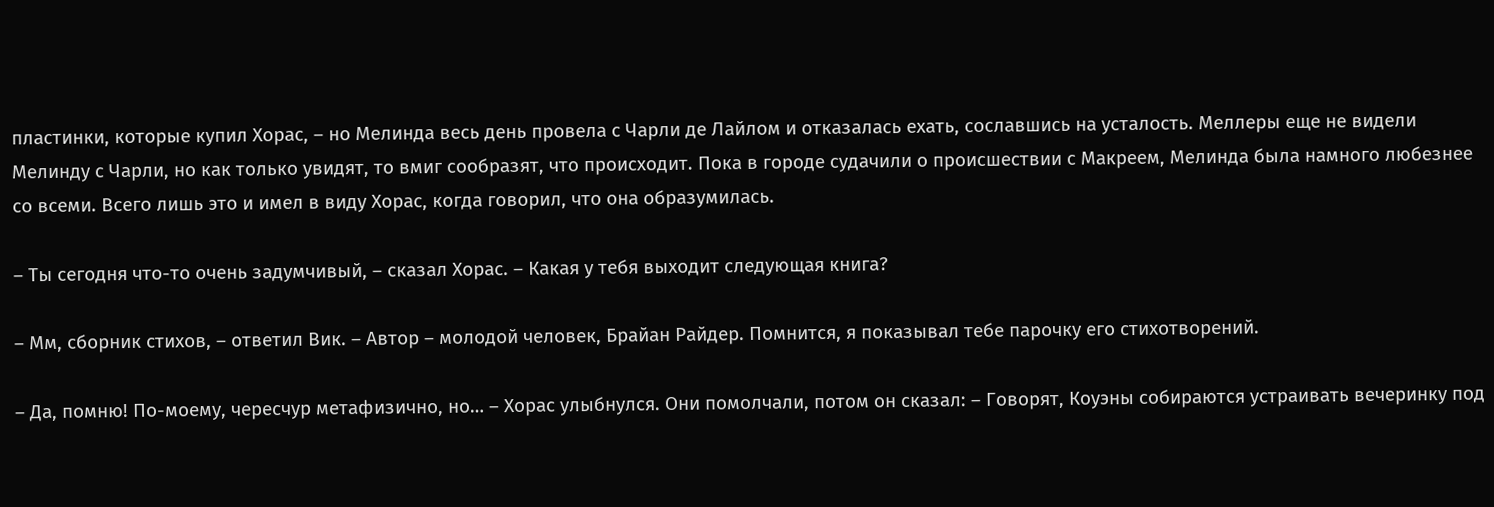пластинки, которые купил Хорас, – но Мелинда весь день провела с Чарли де Лайлом и отказалась ехать, сославшись на усталость. Меллеры еще не видели Мелинду с Чарли, но как только увидят, то вмиг сообразят, что происходит. Пока в городе судачили о происшествии с Макреем, Мелинда была намного любезнее со всеми. Всего лишь это и имел в виду Хорас, когда говорил, что она образумилась.

– Ты сегодня что-то очень задумчивый, – сказал Хорас. – Какая у тебя выходит следующая книга?

– Мм, сборник стихов, – ответил Вик. – Автор – молодой человек, Брайан Райдер. Помнится, я показывал тебе парочку его стихотворений.

– Да, помню! По-моему, чересчур метафизично, но… – Хорас улыбнулся. Они помолчали, потом он сказал: – Говорят, Коуэны собираются устраивать вечеринку под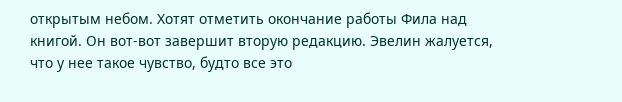открытым небом. Хотят отметить окончание работы Фила над книгой. Он вот-вот завершит вторую редакцию. Эвелин жалуется, что у нее такое чувство, будто все это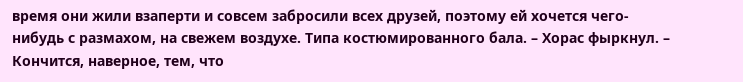время они жили взаперти и совсем забросили всех друзей, поэтому ей хочется чего-нибудь с размахом, на свежем воздухе. Типа костюмированного бала. – Хорас фыркнул. – Кончится, наверное, тем, что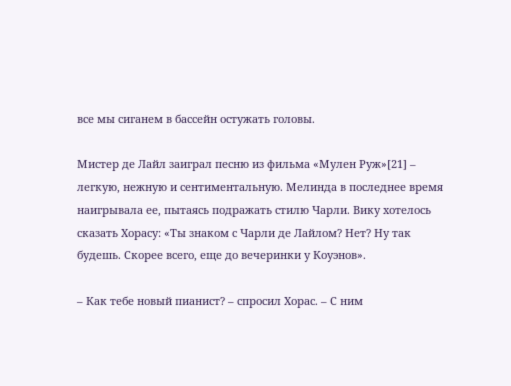все мы сиганем в бассейн остужать головы.

Мистер де Лайл заиграл песню из фильма «Мулен Руж»[21] – легкую, нежную и сентиментальную. Мелинда в последнее время наигрывала ее, пытаясь подражать стилю Чарли. Вику хотелось сказать Хорасу: «Ты знаком с Чарли де Лайлом? Нет? Ну так будешь. Скорее всего, еще до вечеринки у Коуэнов».

– Как тебе новый пианист? – спросил Хорас. – С ним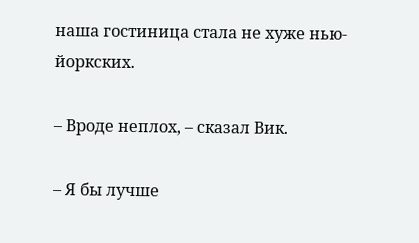наша гостиница стала не хуже нью-йоркских.

– Вроде неплох, – сказал Вик.

– Я бы лучше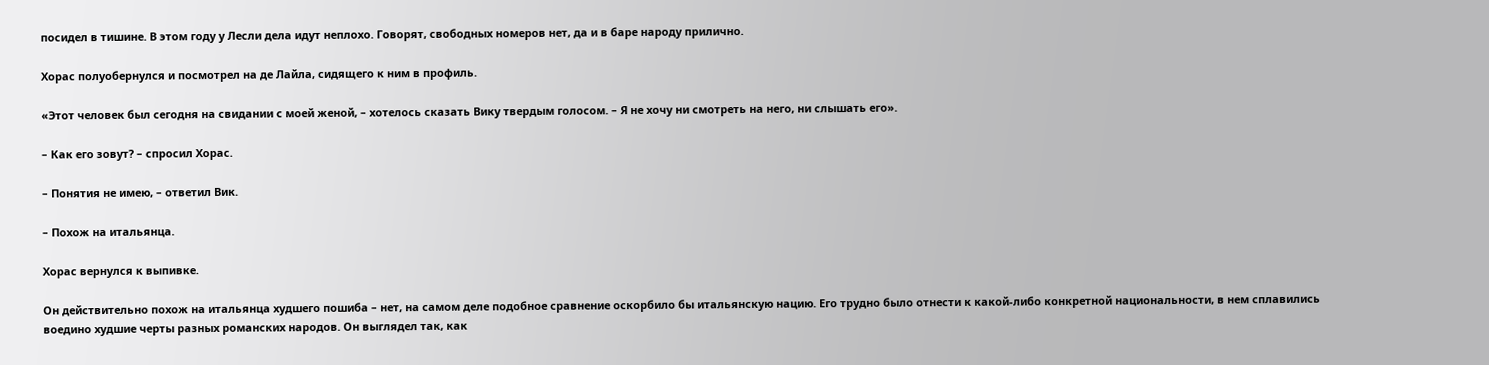посидел в тишине. В этом году у Лесли дела идут неплохо. Говорят, свободных номеров нет, да и в баре народу прилично.

Хорас полуобернулся и посмотрел на де Лайла, сидящего к ним в профиль.

«Этот человек был сегодня на свидании с моей женой, – хотелось сказать Вику твердым голосом. – Я не хочу ни смотреть на него, ни слышать его».

– Как его зовут? – спросил Хорас.

– Понятия не имею, – ответил Вик.

– Похож на итальянца.

Хорас вернулся к выпивке.

Он действительно похож на итальянца худшего пошиба – нет, на самом деле подобное сравнение оскорбило бы итальянскую нацию. Его трудно было отнести к какой-либо конкретной национальности, в нем сплавились воедино худшие черты разных романских народов. Он выглядел так, как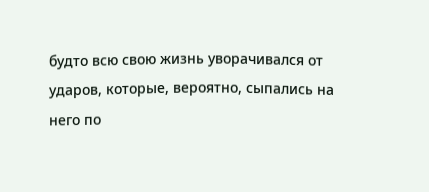будто всю свою жизнь уворачивался от ударов, которые, вероятно, сыпались на него по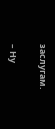заслугам.

– Ну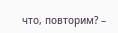что, повторим? –